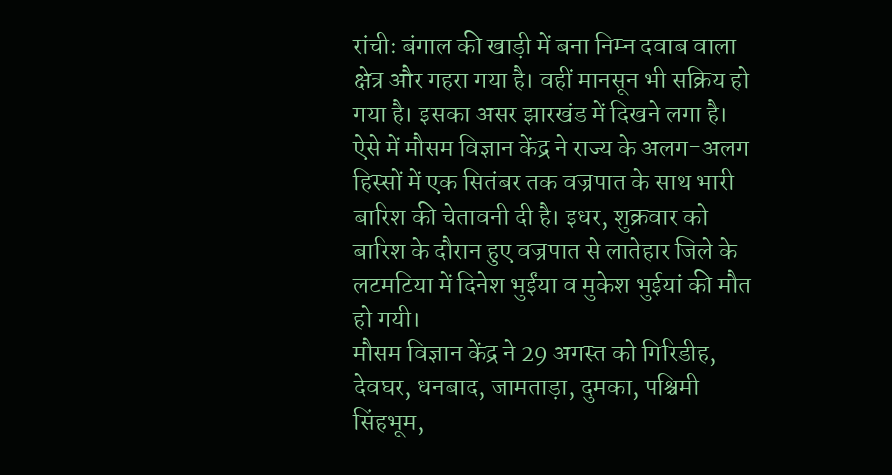रांचीः बंगाल की खाड़ी में बना निम्न दवाब वाला क्षेत्र और गहरा गया है। वहीं मानसून भी सक्रिय हो गया है। इसका असर झारखंड में दिखने लगा है। ऐसे में मौसम विज्ञान केंद्र ने राज्य के अलग-अलग हिस्सों में एक सितंबर तक वज्रपात के साथ भारी बारिश की चेतावनी दी है। इधर, शुक्रवार को बारिश के दौरान हुए वज्रपात से लातेहार जिले के लटमटिया में दिनेश भुईंया व मुकेश भुईयां की मौत हो गयी।
मौसम विज्ञान केंद्र ने 29 अगस्त को गिरिडीह, देवघर, धनबाद, जामताड़ा, दुमका, पश्चिमी सिंहभूम,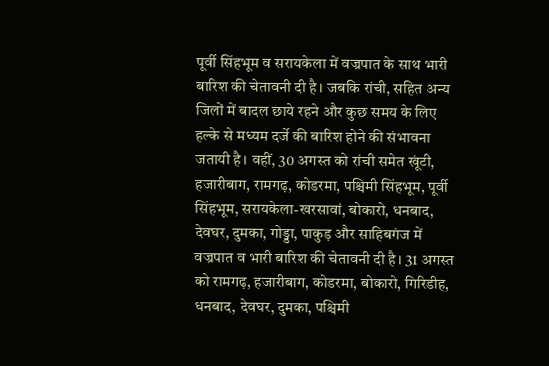पूर्वी सिंहभूम व सरायकेला में वज्रपात के साथ भारी बारिश की चेतावनी दी है। जबकि रांची, सहित अन्य जिलों में बादल छाये रहने और कुछ समय के लिए हल्के से मध्यम दर्जे की बारिश होने की संभावना जतायी है। वहीं, 30 अगस्त को रांची समेत खूंटी, हजारीबाग, रामगढ़, कोडरमा, पश्चिमी सिंहभूम, पूर्वी सिंहभूम, सरायकेला-खरसावां, बोकारो, धनबाद, देवघर, दुमका, गोड्डा, पाकुड़ और साहिबगंज में वज्रपात व भारी बारिश की चेतावनी दी है। 31 अगस्त को रामगढ़, हजारीबाग, कोडरमा, बोकारो, गिरिडीह, धनबाद, देवघर, दुमका, पश्चिमी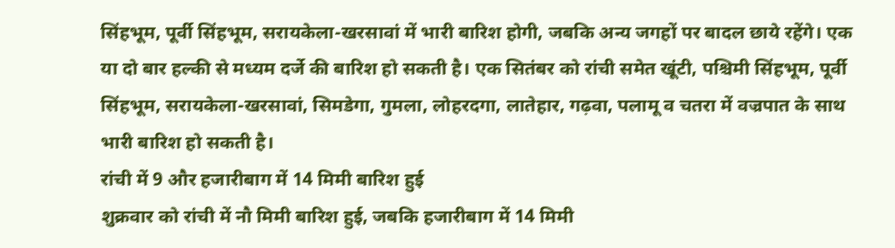सिंहभूम, पूर्वी सिंहभूम, सरायकेला-खरसावां में भारी बारिश होगी, जबकि अन्य जगहों पर बादल छाये रहेंगे। एक या दो बार हल्की से मध्यम दर्जे की बारिश हो सकती है। एक सितंबर को रांची समेत खूंटी, पश्चिमी सिंहभूम, पूर्वी सिंहभूम, सरायकेला-खरसावां, सिमडेगा, गुमला, लोहरदगा, लातेहार, गढ़वा, पलामू व चतरा में वज्रपात के साथ भारी बारिश हो सकती है।
रांची में 9 और हजारीबाग में 14 मिमी बारिश हुई
शुक्रवार को रांची में नौ मिमी बारिश हुई, जबकि हजारीबाग में 14 मिमी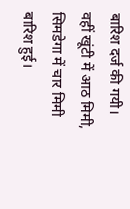बारिश दर्ज की गयी। वहीं खूंटी में आठ मिमी, सिमडेगा में चार मिमी बारिश हुई।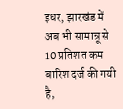इधर, झारखंड में अब भी सामान्रू से 10 प्रतिशत कम बारिश दर्ज की गयी है,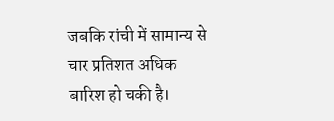जबकि रांची में सामान्य से चार प्रतिशत अधिक बारिश हो चकी है।